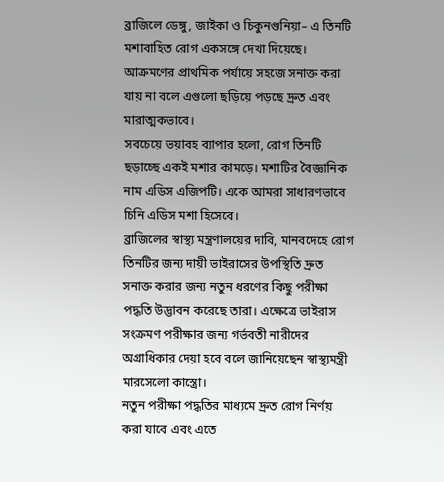ব্রাজিলে ডেঙ্গু, জাইকা ও চিকুনগুনিয়া– এ তিনটি মশাবাহিত রোগ একসঙ্গে দেখা দিয়েছে। আক্রমণের প্রাথমিক পর্যায়ে সহজে সনাক্ত করা যায় না বলে এগুলো ছড়িয়ে পড়ছে দ্রুত এবং মারাত্মকভাবে।
সবচেয়ে ভয়াবহ ব্যাপার হলো, রোগ তিনটি ছড়াচ্ছে একই মশার কামড়ে। মশাটির বৈজ্ঞানিক নাম এডিস এজিপটি। একে আমরা সাধারণভাবে চিনি এডিস মশা হিসেবে।
ব্রাজিলের স্বাস্থ্য মন্ত্রণালয়ের দাবি, মানবদেহে রোগ তিনটির জন্য দায়ী ভাইরাসের উপস্থিতি দ্রুত সনাক্ত করার জন্য নতুন ধরণের কিছু পরীক্ষা পদ্ধতি উদ্ভাবন করেছে তারা। এক্ষেত্রে ভাইরাস সংক্রমণ পরীক্ষার জন্য গর্ভবতী নারীদের অগ্রাধিকার দেয়া হবে বলে জানিয়েছেন স্বাস্থ্যমন্ত্রী মারসেলো কাস্ত্রো।
নতুন পরীক্ষা পদ্ধতির মাধ্যমে দ্রুত রোগ নির্ণয় করা যাবে এবং এতে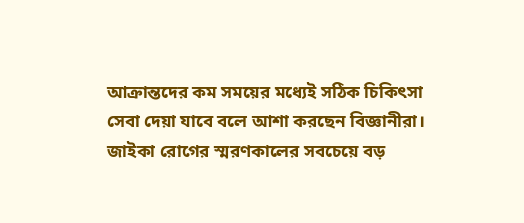আক্রান্তদের কম সময়ের মধ্যেই সঠিক চিকিৎসা সেবা দেয়া যাবে বলে আশা করছেন বিজ্ঞানীরা।
জাইকা রোগের স্মরণকালের সবচেয়ে বড়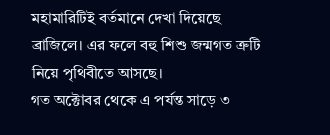মহামারিটিই বর্তমানে দেখা দিয়েছে ব্রাজিলে। এর ফলে বহু শিশু জন্মগত ত্রুটি নিয়ে পৃথিবীতে আসছে।
গত অক্টোবর থেকে এ পর্যন্ত সাড়ে ৩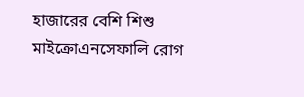হাজারের বেশি শিশু মাইক্রোএনসেফালি রোগ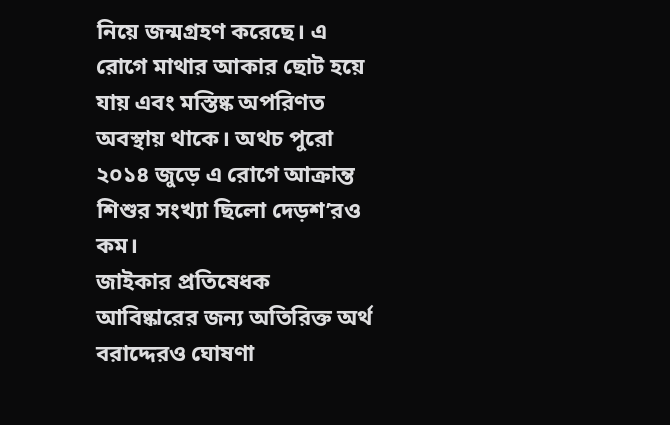নিয়ে জন্মগ্রহণ করেছে। এ রোগে মাথার আকার ছোট হয়ে যায় এবং মস্তিষ্ক অপরিণত অবস্থায় থাকে। অথচ পুরো ২০১৪ জুড়ে এ রোগে আক্রান্ত শিশুর সংখ্যা ছিলো দেড়শ’রও কম।
জাইকার প্রতিষেধক আবিষ্কারের জন্য অতিরিক্ত অর্থ বরাদ্দেরও ঘোষণা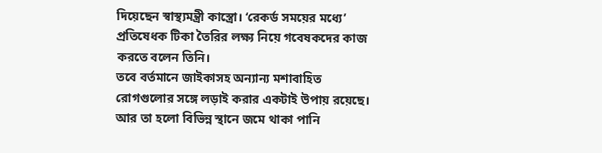দিয়েছেন স্বাস্থ্যমন্ত্রী কাস্ত্রো। ‘রেকর্ড সময়ের মধ্যে’ প্রতিষেধক টিকা তৈরির লক্ষ্য নিয়ে গবেষকদের কাজ করতে বলেন তিনি।
তবে বর্তমানে জাইকাসহ অন্যান্য মশাবাহিত রোগগুলোর সঙ্গে লড়াই করার একটাই উপায় রয়েছে। আর তা হলো বিভিন্ন স্থানে জমে থাকা পানি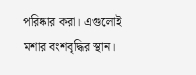পরিষ্কার করা। এগুলোই মশার বংশবৃদ্ধির স্থান।